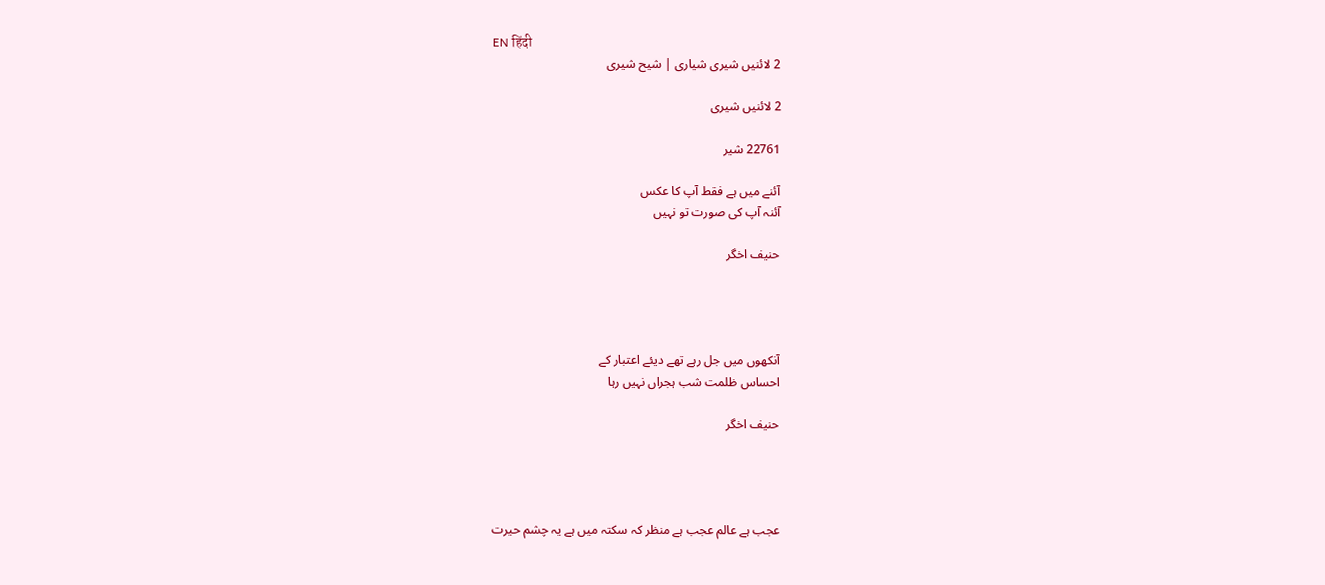EN हिंदी
2 لائنیں شیری شیاری | شیح شیری

2 لائنیں شیری

22761 شیر

آئنے میں ہے فقط آپ کا عکس
آئنہ آپ کی صورت تو نہیں

حنیف اخگر




آنکھوں میں جل رہے تھے دیئے اعتبار کے
احساس ظلمت شب ہجراں نہیں رہا

حنیف اخگر




عجب ہے عالم عجب ہے منظر کہ سکتہ میں ہے یہ چشم حیرت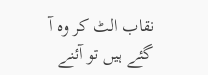نقاب الٹ کر وہ آ گئے ہیں تو آئنے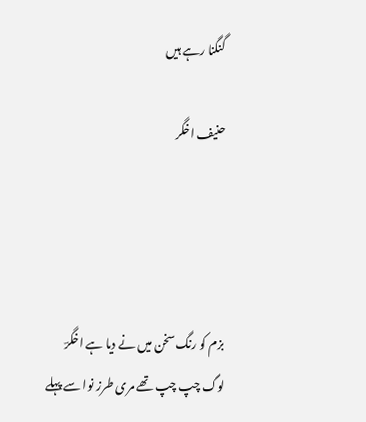گنگنا رہے ہیں

حنیف اخگر




بزم کو رنگ سخن میں نے دیا ہے اخگرؔ
لوگ چپ چپ تھے مری طرز نوا سے پہلے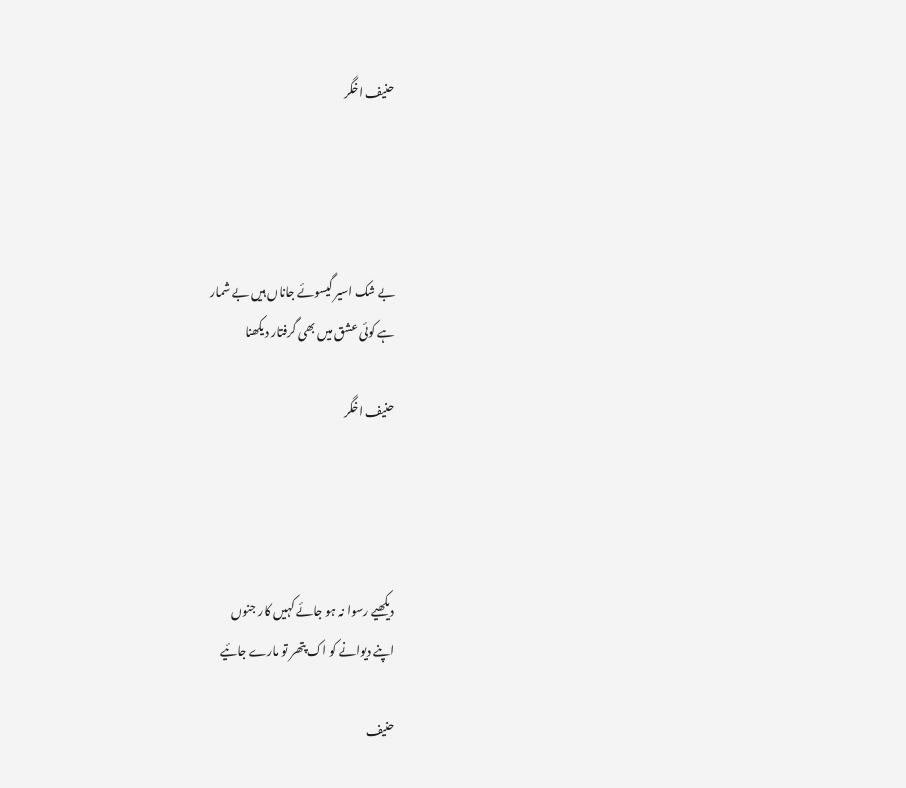حنیف اخگر




بے شک اسیر گیسوئے جاناں ہیں بے شمار
ہے کوئی عشق میں بھی گرفتار دیکھنا

حنیف اخگر




دیکھیے رسوا نہ ہو جائے کہیں کار جنوں
اپنے دیوانے کو اک پتھر تو مارے جائیے

حنیف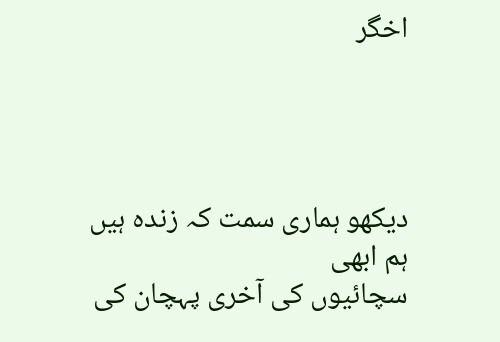اخگر




دیکھو ہماری سمت کہ زندہ ہیں ہم ابھی
سچائیوں کی آخری پہچان کی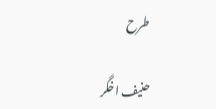طرح

حنیف اخگر